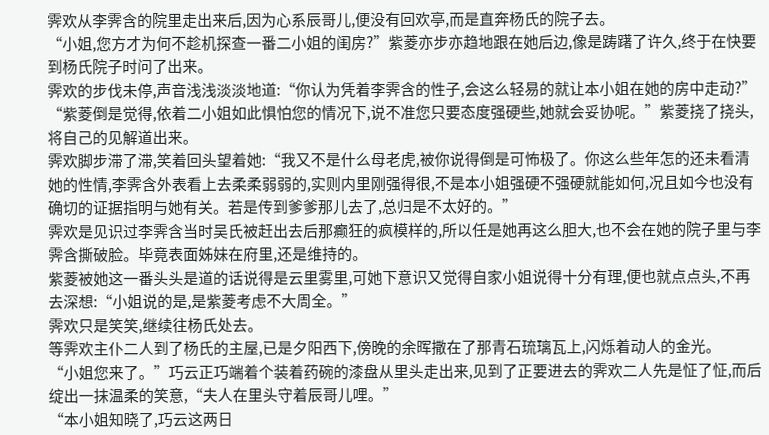霁欢从李霁含的院里走出来后,因为心系辰哥儿,便没有回欢亭,而是直奔杨氏的院子去。
“小姐,您方才为何不趁机探查一番二小姐的闺房?”紫菱亦步亦趋地跟在她后边,像是踌躇了许久,终于在快要到杨氏院子时问了出来。
霁欢的步伐未停,声音浅浅淡淡地道:“你认为凭着李霁含的性子,会这么轻易的就让本小姐在她的房中走动?”
“紫菱倒是觉得,依着二小姐如此惧怕您的情况下,说不准您只要态度强硬些,她就会妥协呢。”紫菱挠了挠头,将自己的见解道出来。
霁欢脚步滞了滞,笑着回头望着她:“我又不是什么母老虎,被你说得倒是可怖极了。你这么些年怎的还未看清她的性情,李霁含外表看上去柔柔弱弱的,实则内里刚强得很,不是本小姐强硬不强硬就能如何,况且如今也没有确切的证据指明与她有关。若是传到爹爹那儿去了,总归是不太好的。”
霁欢是见识过李霁含当时吴氏被赶出去后那癫狂的疯模样的,所以任是她再这么胆大,也不会在她的院子里与李霁含撕破脸。毕竟表面姊妹在府里,还是维持的。
紫菱被她这一番头头是道的话说得是云里雾里,可她下意识又觉得自家小姐说得十分有理,便也就点点头,不再去深想:“小姐说的是,是紫菱考虑不大周全。”
霁欢只是笑笑,继续往杨氏处去。
等霁欢主仆二人到了杨氏的主屋,已是夕阳西下,傍晚的余晖撒在了那青石琉璃瓦上,闪烁着动人的金光。
“小姐您来了。”巧云正巧端着个装着药碗的漆盘从里头走出来,见到了正要进去的霁欢二人先是怔了怔,而后绽出一抹温柔的笑意,“夫人在里头守着辰哥儿哩。”
“本小姐知晓了,巧云这两日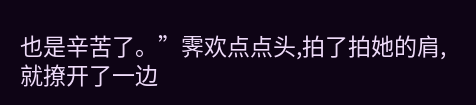也是辛苦了。”霁欢点点头,拍了拍她的肩,就撩开了一边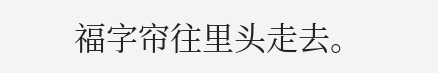福字帘往里头走去。